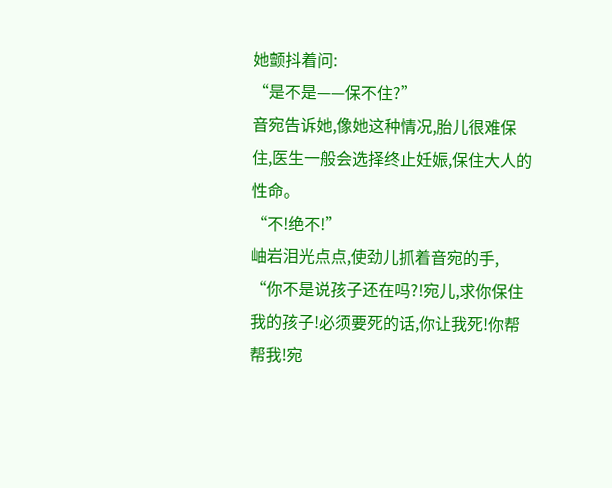她颤抖着问:
“是不是——保不住?”
音宛告诉她,像她这种情况,胎儿很难保住,医生一般会选择终止妊娠,保住大人的性命。
“不!绝不!”
岫岩泪光点点,使劲儿抓着音宛的手,
“你不是说孩子还在吗?!宛儿,求你保住我的孩子!必须要死的话,你让我死!你帮帮我!宛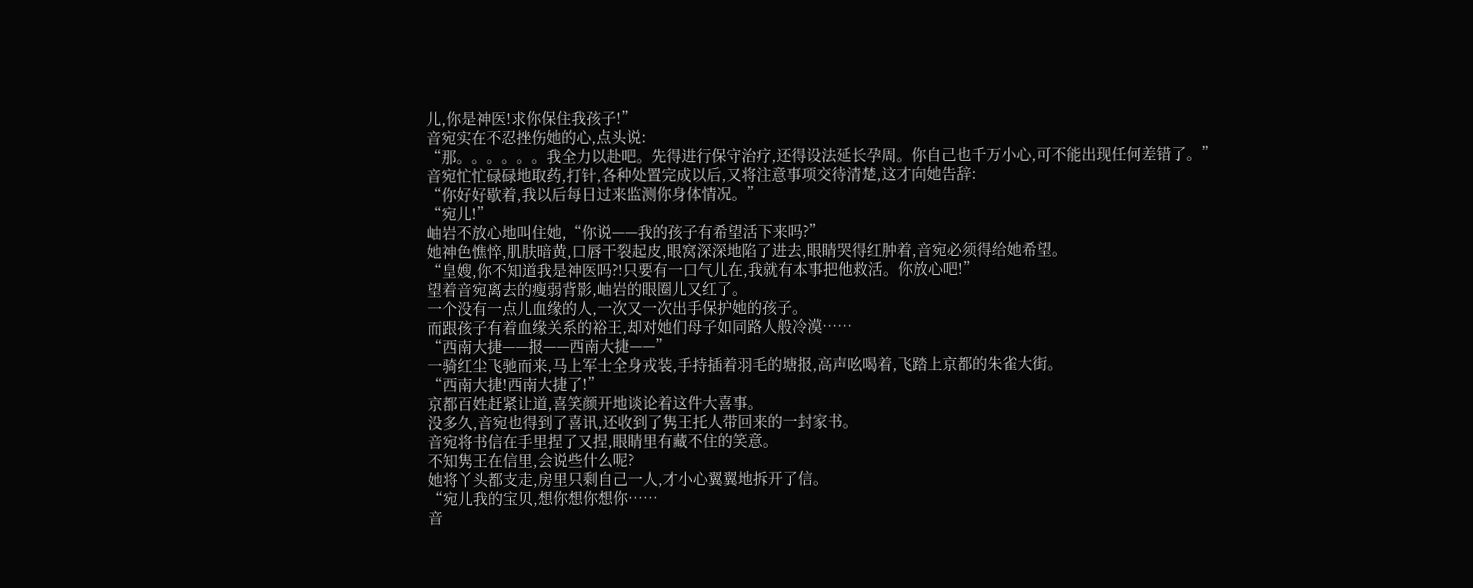儿,你是神医!求你保住我孩子!”
音宛实在不忍挫伤她的心,点头说:
“那。。。。。。我全力以赴吧。先得进行保守治疗,还得设法延长孕周。你自己也千万小心,可不能出现任何差错了。”
音宛忙忙碌碌地取药,打针,各种处置完成以后,又将注意事项交待清楚,这才向她告辞:
“你好好歇着,我以后每日过来监测你身体情况。”
“宛儿!”
岫岩不放心地叫住她,“你说——我的孩子有希望活下来吗?”
她神色憔悴,肌肤暗黄,口唇干裂起皮,眼窝深深地陷了进去,眼睛哭得红肿着,音宛必须得给她希望。
“皇嫂,你不知道我是神医吗?!只要有一口气儿在,我就有本事把他救活。你放心吧!”
望着音宛离去的瘦弱背影,岫岩的眼圈儿又红了。
一个没有一点儿血缘的人,一次又一次出手保护她的孩子。
而跟孩子有着血缘关系的裕王,却对她们母子如同路人般冷漠……
“西南大捷——报——西南大捷——”
一骑红尘飞驰而来,马上军士全身戎装,手持插着羽毛的塘报,高声吆喝着,飞踏上京都的朱雀大街。
“西南大捷!西南大捷了!”
京都百姓赶紧让道,喜笑颜开地谈论着这件大喜事。
没多久,音宛也得到了喜讯,还收到了隽王托人带回来的一封家书。
音宛将书信在手里捏了又捏,眼睛里有藏不住的笑意。
不知隽王在信里,会说些什么呢?
她将丫头都支走,房里只剩自己一人,才小心翼翼地拆开了信。
“宛儿我的宝贝,想你想你想你……
音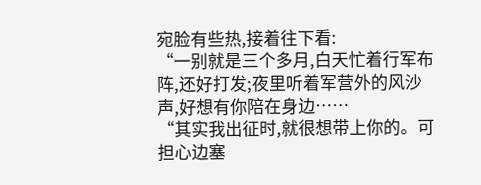宛脸有些热,接着往下看:
“一别就是三个多月,白天忙着行军布阵,还好打发;夜里听着军营外的风沙声,好想有你陪在身边……
“其实我出征时,就很想带上你的。可担心边塞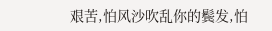艰苦,怕风沙吹乱你的鬓发,怕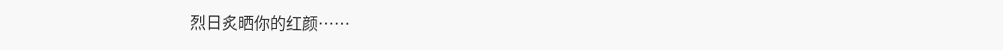烈日炙晒你的红颜……